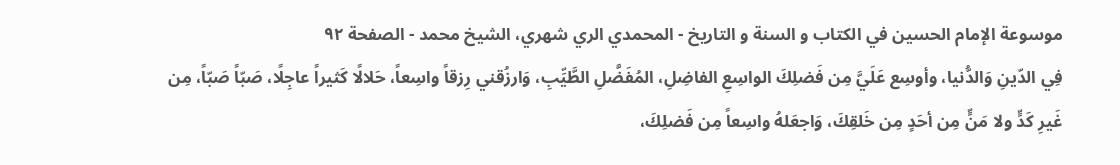موسوعة الإمام الحسين في الكتاب و السنة و التاريخ - المحمدي الري شهري، الشيخ محمد - الصفحة ٩٢
فِي الدّينِ وَالدُّنيا، وأوسِع عَلَيَّ مِن فَضلِكَ الواسِعِ الفاضِلِ، المُفَضَّلِ الطَّيِّبِ، وَارزُقني رِزقاً واسِعاً، حَلالًا كَثيراً عاجِلًا، صَبّاً صَبّاً، مِن غَيرِ كَدٍّ ولا مَنٍّ مِن أحَدٍ مِن خَلقِكَ، وَاجعَلهُ واسِعاً مِن فَضلِكَ،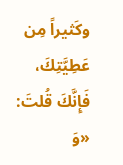وكَثيراً مِن عَطِيَّتِكَ، فَإِنَّكَ قُلتَ:
«وَ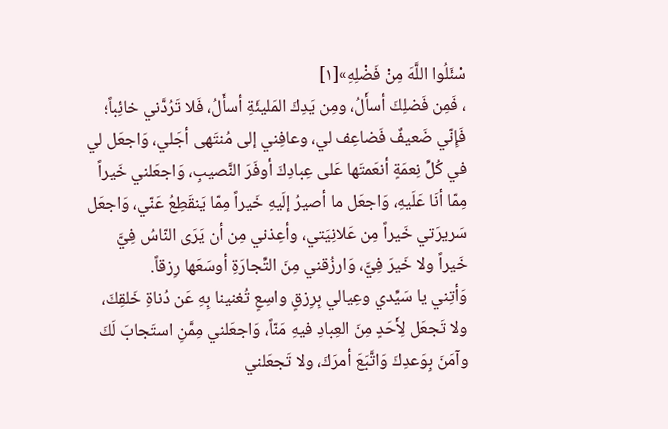سْئَلُوا اللَّهَ مِنْ فَضْلِهِ»[١]
، فَمِن فَضلِكَ أسأَلُ، ومِن يَدِكَ المَليئَةِ أسأَلُ، فَلا تَرُدَّني خائِباً؛ فَإِنّي ضَعيفٌ فَضاعِف لي، وعافِني إلى مُنتَهى أجَلي، وَاجعَل لي في كُلِّ نِعمَةٍ أنعَمتَها عَلى عِبادِكَ أوفَرَ النَّصيبِ، وَاجعَلني خَيراً مِمّا أنَا عَلَيهِ، وَاجعَل ما أصيرُ إلَيهِ خَيراً مِمّا يَنقَطِعُ عَنّي، وَاجعَل سَريرَتي خَيراً مِن عَلانِيَتي، وأعِذني مِن أن يَرَى النّاسُ فِيَّ خَيراً ولا خَيرَ فِيَّ، وَارزُقني مِنَ التِّجارَةِ أوسَعَها رِزقاً.
وَأتِني يا سَيِّدي وعِيالي بِرِزقٍ واسِعٍ تُغنينا بِهِ عَن دُناةِ خَلقِكَ، ولا تَجعَل لِأَحَدٍ مِنَ العِبادِ فيهِ مَنّاً، وَاجعَلني مِمَّنِ استَجابَ لَكَ وآمَنَ بِوَعدِكَ وَاتَّبَعَ أمرَكَ، ولا تَجعَلني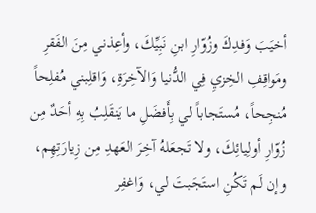أخيَبَ وَفدِكَ وزُوّارِ ابنِ نَبِيِّكَ، وأعِذني مِنَ الفَقرِ ومَواقِفِ الخِزيِ فِي الدُّنيا وَالآخِرَةِ، وَاقلِبني مُفلِحاً مُنجِحاً، مُستَجاباً لي بِأَفضَلِ ما يَنقَلِبُ بِهِ أحَدٌ مِن زُوّارِ أولِيائِكَ، ولا تَجعَلهُ آخِرَ العَهدِ مِن زِيارَتِهِم، وإن لَم تَكُنِ استَجَبتَ لي، وَاغفِر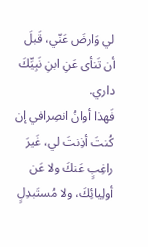لي وَارضَ عَنّي، قَبلَ أن تَنأى عَنِ ابنِ نَبِيِّكَ داري.
فَهذا أوانُ انصِرافي إن كُنتَ أذِنتَ لي، غَيرَ راغِبٍ عَنكَ ولا عَن أولِيائِكَ، ولا مُستَبدِلٍ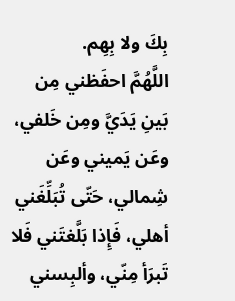بِكَ ولا بِهِم.
اللَّهُمَّ احفَظني مِن بَينِ يَدَيَّ ومِن خَلفي، وعَن يَميني وعَن شِمالي، حَتّى تُبَلِّغَني أهلي، فَإِذا بَلَّغتَني فَلا تَبرَأ مِنّي، وألبِسني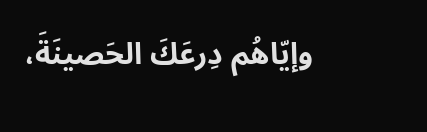وإيّاهُم دِرعَكَ الحَصينَةَ،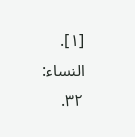[١]. النساء: ٣٢.